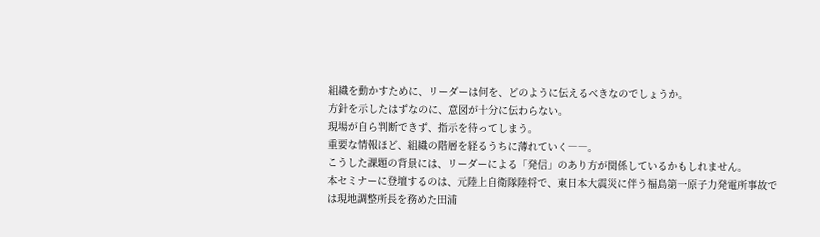組織を動かすために、リーダーは何を、どのように伝えるべきなのでしょうか。
方針を示したはずなのに、意図が十分に伝わらない。
現場が自ら判断できず、指示を待ってしまう。
重要な情報ほど、組織の階層を経るうちに薄れていく――。
こうした課題の背景には、リーダーによる「発信」のあり方が関係しているかもしれません。
本セミナーに登壇するのは、元陸上自衛隊陸将で、東日本大震災に伴う福島第一原子力発電所事故では現地調整所長を務めた田浦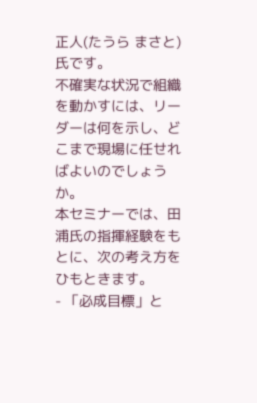正人(たうら まさと) 氏です。
不確実な状況で組織を動かすには、リーダーは何を示し、どこまで現場に任せればよいのでしょうか。
本セミナーでは、田浦氏の指揮経験をもとに、次の考え方をひもときます。
- 「必成目標」と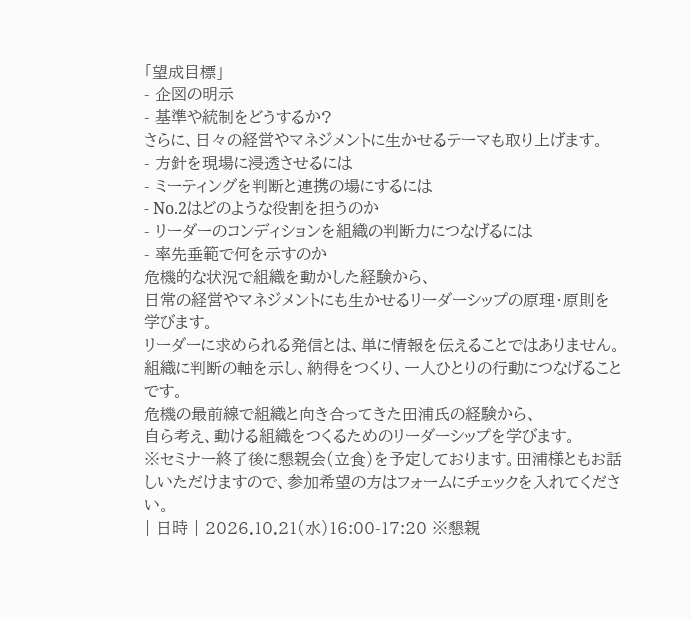「望成目標」
- 企図の明示
- 基準や統制をどうするか?
さらに、日々の経営やマネジメントに生かせるテーマも取り上げます。
- 方針を現場に浸透させるには
- ミーティングを判断と連携の場にするには
- No.2はどのような役割を担うのか
- リーダーのコンディションを組織の判断力につなげるには
- 率先垂範で何を示すのか
危機的な状況で組織を動かした経験から、
日常の経営やマネジメントにも生かせるリーダーシップの原理・原則を学びます。
リーダーに求められる発信とは、単に情報を伝えることではありません。
組織に判断の軸を示し、納得をつくり、一人ひとりの行動につなげることです。
危機の最前線で組織と向き合ってきた田浦氏の経験から、
自ら考え、動ける組織をつくるためのリーダーシップを学びます。
※セミナー終了後に懇親会(立食)を予定しております。田浦様ともお話しいただけますので、参加希望の方はフォームにチェックを入れてください。
| 日時 | 2026.10.21(水)16:00-17:20 ※懇親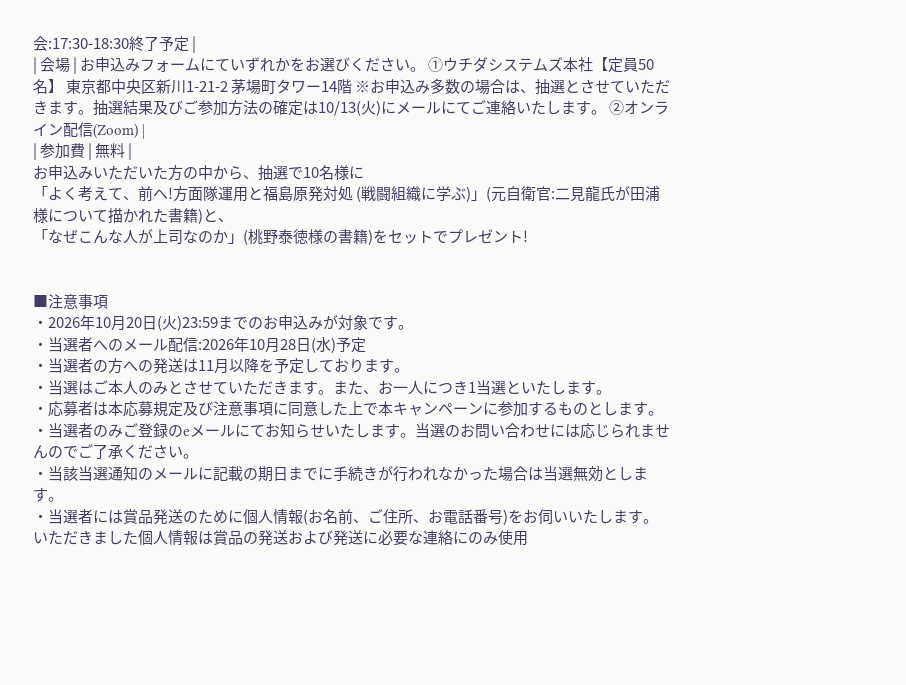会:17:30-18:30終了予定 |
| 会場 | お申込みフォームにていずれかをお選びください。 ①ウチダシステムズ本社【定員50名】 東京都中央区新川1-21-2 茅場町タワー14階 ※お申込み多数の場合は、抽選とさせていただきます。抽選結果及びご参加方法の確定は10/13(火)にメールにてご連絡いたします。 ②オンライン配信(Zoom) |
| 参加費 | 無料 |
お申込みいただいた方の中から、抽選で10名様に
「よく考えて、前へ!方面隊運用と福島原発対処 (戦闘組織に学ぶ)」(元自衛官:二見龍氏が田浦様について描かれた書籍)と、
「なぜこんな人が上司なのか」(桃野泰徳様の書籍)をセットでプレゼント!


■注意事項
・2026年10月20日(火)23:59までのお申込みが対象です。
・当選者へのメール配信:2026年10月28日(水)予定
・当選者の方への発送は11月以降を予定しております。
・当選はご本人のみとさせていただきます。また、お一人につき1当選といたします。
・応募者は本応募規定及び注意事項に同意した上で本キャンペーンに参加するものとします。
・当選者のみご登録のeメールにてお知らせいたします。当選のお問い合わせには応じられませんのでご了承ください。
・当該当選通知のメールに記載の期日までに手続きが行われなかった場合は当選無効とします。
・当選者には賞品発送のために個人情報(お名前、ご住所、お電話番号)をお伺いいたします。いただきました個人情報は賞品の発送および発送に必要な連絡にのみ使用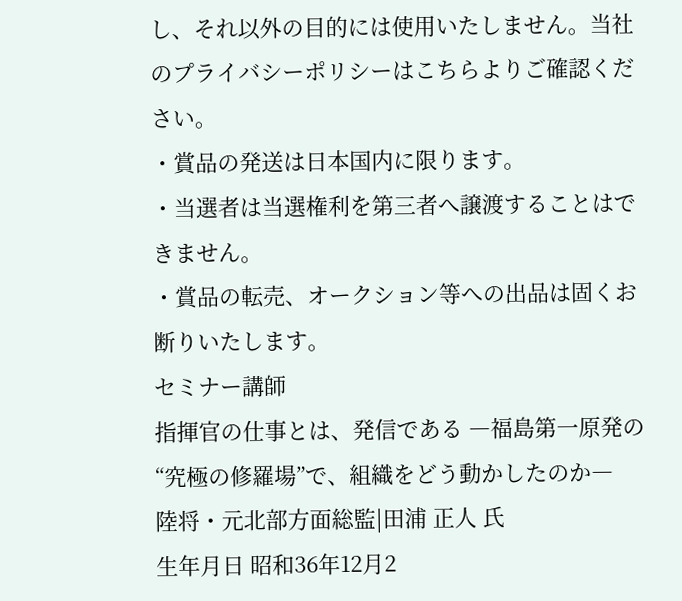し、それ以外の目的には使用いたしません。当社のプライバシーポリシーはこちらよりご確認ください。
・賞品の発送は日本国内に限ります。
・当選者は当選権利を第三者へ譲渡することはできません。
・賞品の転売、オークション等への出品は固くお断りいたします。
セミナー講師
指揮官の仕事とは、発信である ―福島第一原発の“究極の修羅場”で、組織をどう動かしたのか―
陸将・元北部方面総監|田浦 正人 氏
生年月日 昭和36年12月2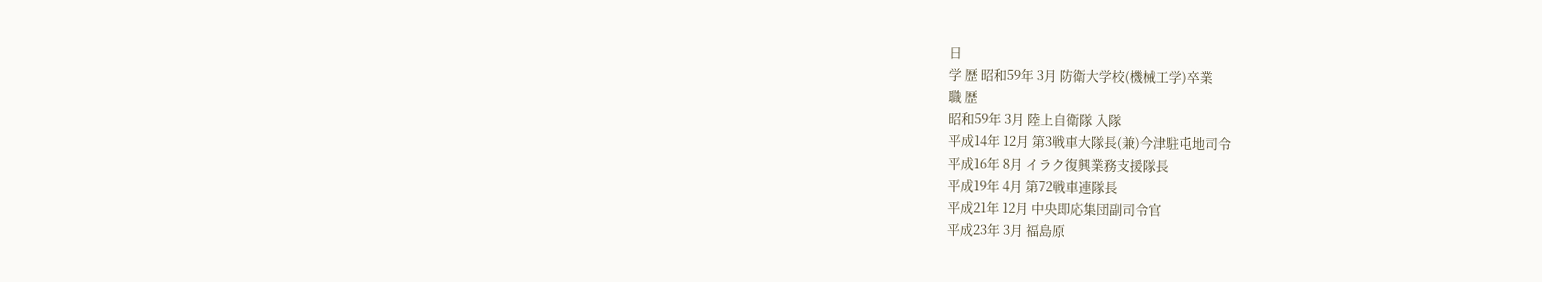日
学 歴 昭和59年 3月 防衛大学校(機械工学)卒業
職 歴
昭和59年 3月 陸上自衛隊 入隊
平成14年 12月 第3戦車大隊長(兼)今津駐屯地司令
平成16年 8月 イラク復興業務支援隊長
平成19年 4月 第72戦車連隊長
平成21年 12月 中央即応集団副司令官
平成23年 3月 福島原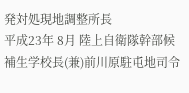発対処現地調整所長
平成23年 8月 陸上自衛隊幹部候補生学校長(兼)前川原駐屯地司令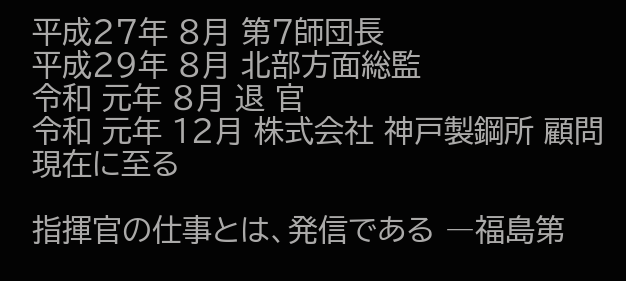平成27年 8月 第7師団長
平成29年 8月 北部方面総監
令和 元年 8月 退 官
令和 元年 12月 株式会社 神戸製鋼所 顧問
現在に至る

指揮官の仕事とは、発信である ―福島第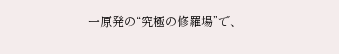一原発の“究極の修羅場”で、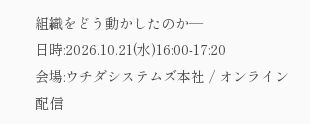組織をどう動かしたのか―
日時:2026.10.21(水)16:00-17:20
会場:ウチダシステムズ本社 / オンライン配信